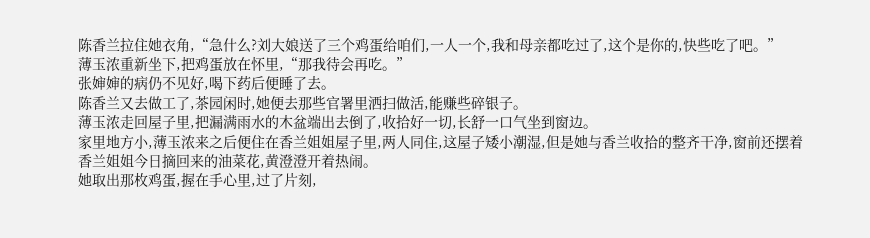陈香兰拉住她衣角,“急什么?刘大娘送了三个鸡蛋给咱们,一人一个,我和母亲都吃过了,这个是你的,快些吃了吧。”
薄玉浓重新坐下,把鸡蛋放在怀里,“那我待会再吃。”
张婶婶的病仍不见好,喝下药后便睡了去。
陈香兰又去做工了,茶园闲时,她便去那些官署里洒扫做活,能赚些碎银子。
薄玉浓走回屋子里,把漏满雨水的木盆端出去倒了,收拾好一切,长舒一口气坐到窗边。
家里地方小,薄玉浓来之后便住在香兰姐姐屋子里,两人同住,这屋子矮小潮湿,但是她与香兰收拾的整齐干净,窗前还摆着香兰姐姐今日摘回来的油菜花,黄澄澄开着热闹。
她取出那枚鸡蛋,握在手心里,过了片刻,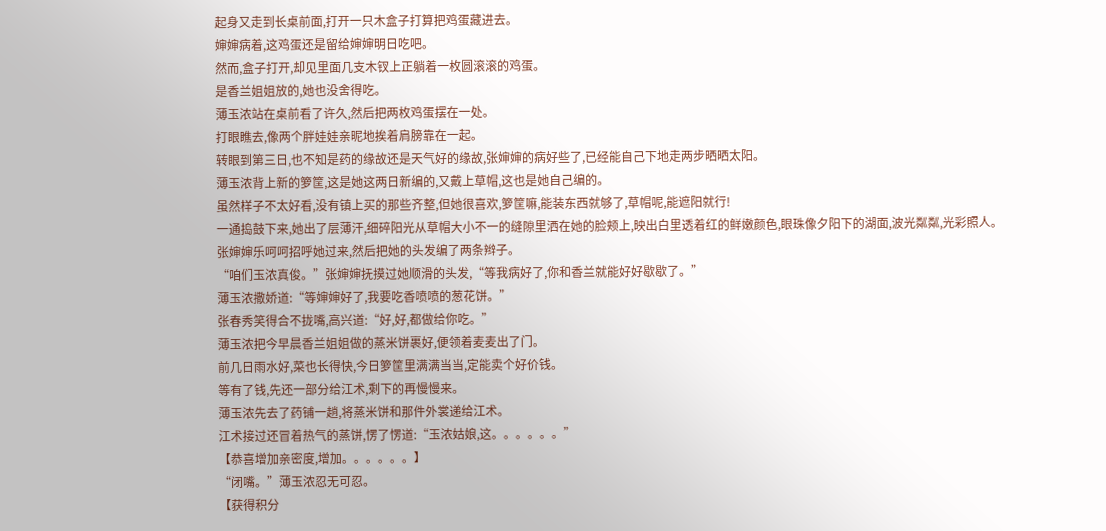起身又走到长桌前面,打开一只木盒子打算把鸡蛋藏进去。
婶婶病着,这鸡蛋还是留给婶婶明日吃吧。
然而,盒子打开,却见里面几支木钗上正躺着一枚圆滚滚的鸡蛋。
是香兰姐姐放的,她也没舍得吃。
薄玉浓站在桌前看了许久,然后把两枚鸡蛋摆在一处。
打眼瞧去,像两个胖娃娃亲昵地挨着肩膀靠在一起。
转眼到第三日,也不知是药的缘故还是天气好的缘故,张婶婶的病好些了,已经能自己下地走两步晒晒太阳。
薄玉浓背上新的箩筐,这是她这两日新编的,又戴上草帽,这也是她自己编的。
虽然样子不太好看,没有镇上买的那些齐整,但她很喜欢,箩筐嘛,能装东西就够了,草帽呢,能遮阳就行!
一通捣鼓下来,她出了层薄汗,细碎阳光从草帽大小不一的缝隙里洒在她的脸颊上,映出白里透着红的鲜嫩颜色,眼珠像夕阳下的湖面,波光粼粼,光彩照人。
张婶婶乐呵呵招呼她过来,然后把她的头发编了两条辫子。
“咱们玉浓真俊。”张婶婶抚摸过她顺滑的头发,“等我病好了,你和香兰就能好好歇歇了。”
薄玉浓撒娇道:“等婶婶好了,我要吃香喷喷的葱花饼。”
张春秀笑得合不拢嘴,高兴道:“好,好,都做给你吃。”
薄玉浓把今早晨香兰姐姐做的蒸米饼裹好,便领着麦麦出了门。
前几日雨水好,菜也长得快,今日箩筐里满满当当,定能卖个好价钱。
等有了钱,先还一部分给江术,剩下的再慢慢来。
薄玉浓先去了药铺一趟,将蒸米饼和那件外裳递给江术。
江术接过还冒着热气的蒸饼,愣了愣道:“玉浓姑娘,这。。。。。。”
【恭喜增加亲密度,增加。。。。。。】
“闭嘴。”薄玉浓忍无可忍。
【获得积分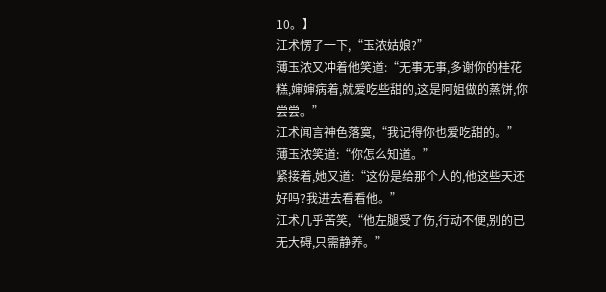10。】
江术愣了一下,“玉浓姑娘?”
薄玉浓又冲着他笑道:“无事无事,多谢你的桂花糕,婶婶病着,就爱吃些甜的,这是阿姐做的蒸饼,你尝尝。”
江术闻言神色落寞,“我记得你也爱吃甜的。”
薄玉浓笑道:“你怎么知道。”
紧接着,她又道:“这份是给那个人的,他这些天还好吗?我进去看看他。”
江术几乎苦笑,“他左腿受了伤,行动不便,别的已无大碍,只需静养。”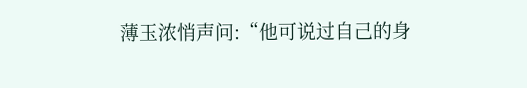薄玉浓悄声问:“他可说过自己的身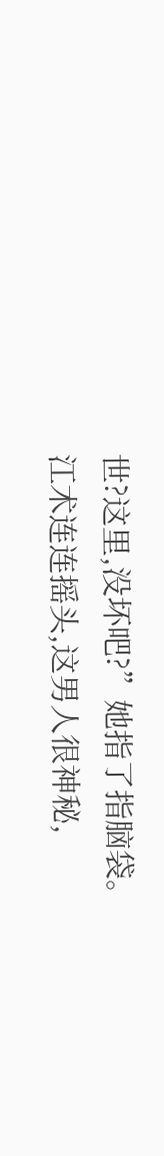世?这里,没坏吧?”她指了指脑袋。
江术连连摇头,这男人很神秘,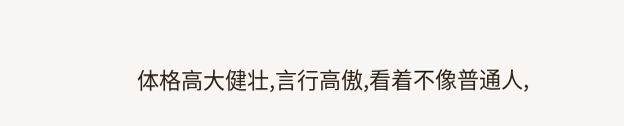体格高大健壮,言行高傲,看着不像普通人,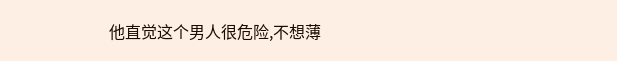他直觉这个男人很危险,不想薄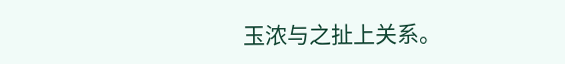玉浓与之扯上关系。